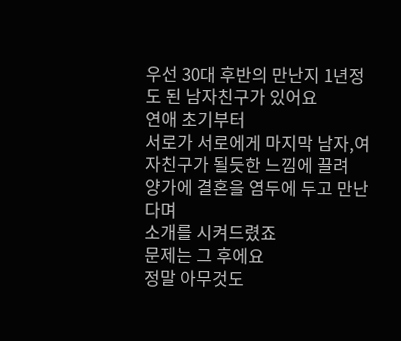우선 30대 후반의 만난지 1년정도 된 남자친구가 있어요
연애 초기부터
서로가 서로에게 마지막 남자,여자친구가 될듯한 느낌에 끌려
양가에 결혼을 염두에 두고 만난다며
소개를 시켜드렸죠
문제는 그 후에요
정말 아무것도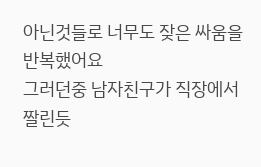아닌것들로 너무도 잦은 싸움을 반복했어요
그러던중 남자친구가 직장에서 짤린듯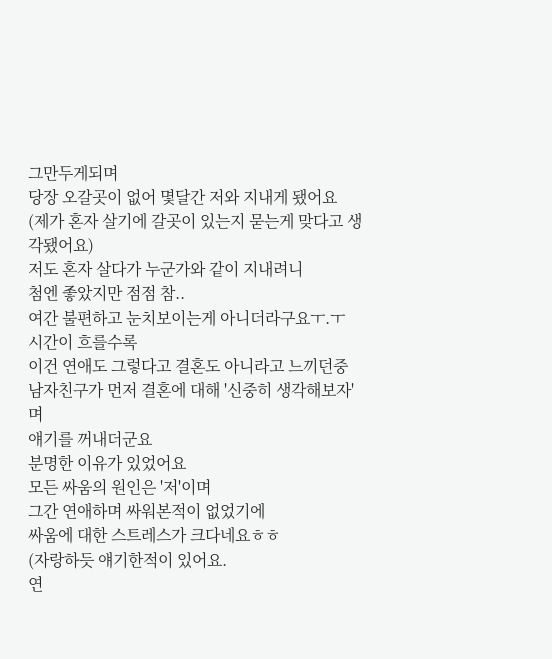그만두게되며
당장 오갈곳이 없어 몇달간 저와 지내게 됐어요
(제가 혼자 살기에 갈곳이 있는지 묻는게 맞다고 생각됐어요)
저도 혼자 살다가 누군가와 같이 지내려니
첨엔 좋았지만 점점 참..
여간 불편하고 눈치보이는게 아니더라구요ㅜ.ㅜ
시간이 흐를수록
이건 연애도 그렇다고 결혼도 아니라고 느끼던중
남자친구가 먼저 결혼에 대해 '신중히 생각해보자'며
얘기를 꺼내더군요
분명한 이유가 있었어요
모든 싸움의 원인은 '저'이며
그간 연애하며 싸워본적이 없었기에
싸움에 대한 스트레스가 크다네요ㅎㅎ
(자랑하듯 얘기한적이 있어요.
연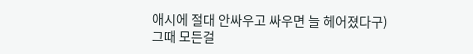애시에 절대 안싸우고 싸우면 늘 헤어졌다구)
그때 모든걸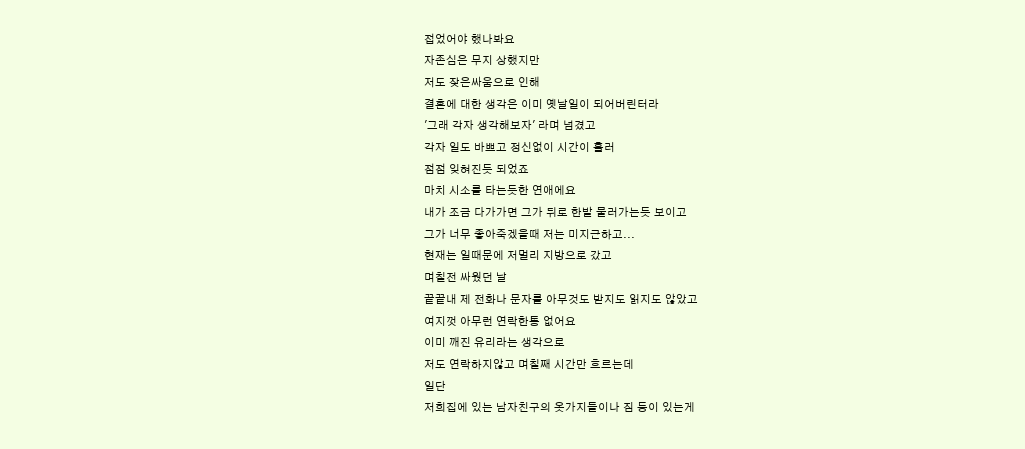접었어야 했나봐요
자존심은 무지 상했지만
저도 잦은싸움으로 인해
결혼에 대한 생각은 이미 옛날일이 되어버린터라
'그래 각자 생각해보자' 라며 넘겼고
각자 일도 바쁘고 정신없이 시간이 흘러
점점 잊혀진듯 되었죠
마치 시소를 타는듯한 연애에요
내가 조금 다가가면 그가 뒤로 한발 물러가는듯 보이고
그가 너무 좋아죽겠을때 저는 미지근하고...
현재는 일때문에 저멀리 지방으로 갔고
며칠전 싸웠던 날
끝끝내 제 전화나 문자를 아무것도 받지도 읽지도 않았고
여지껏 아무런 연락한통 없어요
이미 깨진 유리라는 생각으로
저도 연락하지않고 며칠째 시간만 흐르는데
일단
저희집에 있는 남자친구의 옷가지들이나 짐 등이 있는게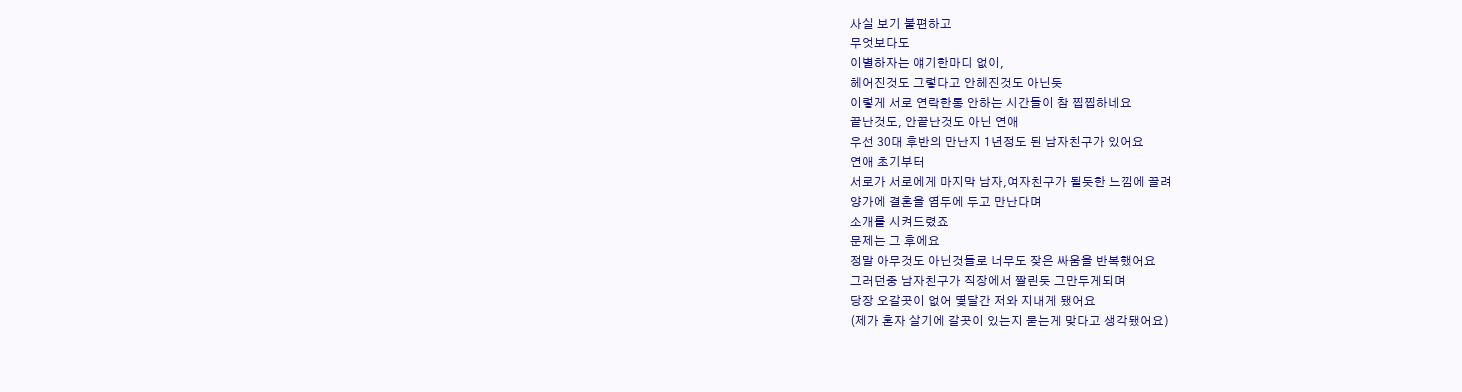사실 보기 불편하고
무엇보다도
이별하자는 얘기한마디 없이,
헤어진것도 그렇다고 안헤진것도 아닌듯
이렇게 서로 연락한통 안하는 시간들이 참 찝찝하네요
끝난것도, 안끝난것도 아닌 연애
우선 30대 후반의 만난지 1년정도 된 남자친구가 있어요
연애 초기부터
서로가 서로에게 마지막 남자,여자친구가 될듯한 느낌에 끌려
양가에 결혼을 염두에 두고 만난다며
소개를 시켜드렸죠
문제는 그 후에요
정말 아무것도 아닌것들로 너무도 잦은 싸움을 반복했어요
그러던중 남자친구가 직장에서 짤린듯 그만두게되며
당장 오갈곳이 없어 몇달간 저와 지내게 됐어요
(제가 혼자 살기에 갈곳이 있는지 묻는게 맞다고 생각됐어요)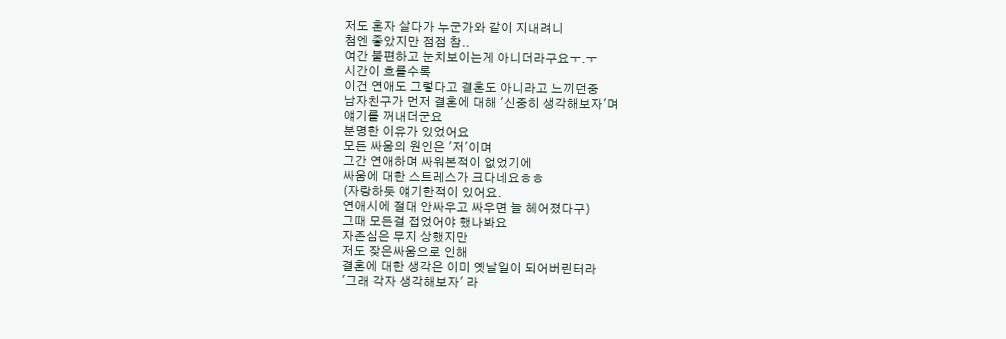저도 혼자 살다가 누군가와 같이 지내려니
첨엔 좋았지만 점점 참..
여간 불편하고 눈치보이는게 아니더라구요ㅜ.ㅜ
시간이 흐를수록
이건 연애도 그렇다고 결혼도 아니라고 느끼던중
남자친구가 먼저 결혼에 대해 '신중히 생각해보자'며
얘기를 꺼내더군요
분명한 이유가 있었어요
모든 싸움의 원인은 '저'이며
그간 연애하며 싸워본적이 없었기에
싸움에 대한 스트레스가 크다네요ㅎㅎ
(자랑하듯 얘기한적이 있어요.
연애시에 절대 안싸우고 싸우면 늘 헤어졌다구)
그때 모든걸 접었어야 했나봐요
자존심은 무지 상했지만
저도 잦은싸움으로 인해
결혼에 대한 생각은 이미 옛날일이 되어버린터라
'그래 각자 생각해보자' 라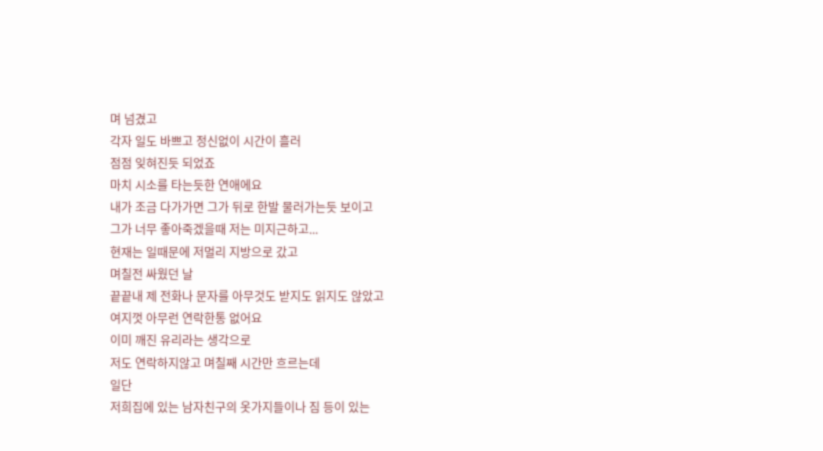며 넘겼고
각자 일도 바쁘고 정신없이 시간이 흘러
점점 잊혀진듯 되었죠
마치 시소를 타는듯한 연애에요
내가 조금 다가가면 그가 뒤로 한발 물러가는듯 보이고
그가 너무 좋아죽겠을때 저는 미지근하고...
현재는 일때문에 저멀리 지방으로 갔고
며칠전 싸웠던 날
끝끝내 제 전화나 문자를 아무것도 받지도 읽지도 않았고
여지껏 아무런 연락한통 없어요
이미 깨진 유리라는 생각으로
저도 연락하지않고 며칠째 시간만 흐르는데
일단
저희집에 있는 남자친구의 옷가지들이나 짐 등이 있는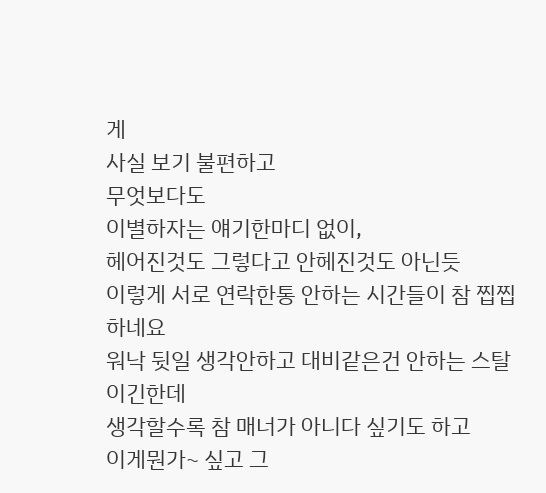게
사실 보기 불편하고
무엇보다도
이별하자는 얘기한마디 없이,
헤어진것도 그렇다고 안헤진것도 아닌듯
이렇게 서로 연락한통 안하는 시간들이 참 찝찝하네요
워낙 뒷일 생각안하고 대비같은건 안하는 스탈이긴한데
생각할수록 참 매너가 아니다 싶기도 하고
이게뭔가~ 싶고 그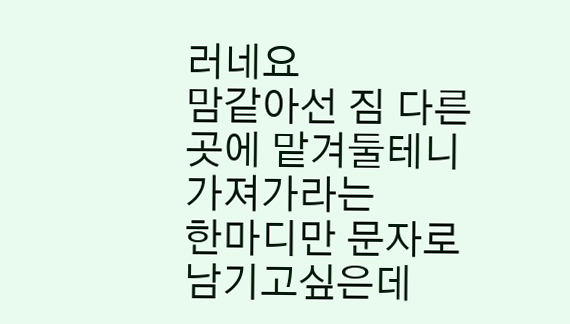러네요
맘같아선 짐 다른곳에 맡겨둘테니 가져가라는
한마디만 문자로 남기고싶은데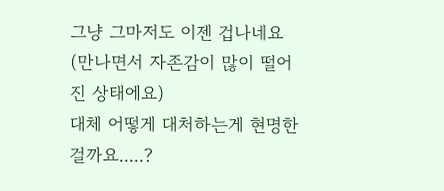그냥 그마저도 이젠 겁나네요
(만나면서 자존감이 많이 떨어진 상태에요)
대체 어떻게 대처하는게 현명한걸까요.....?